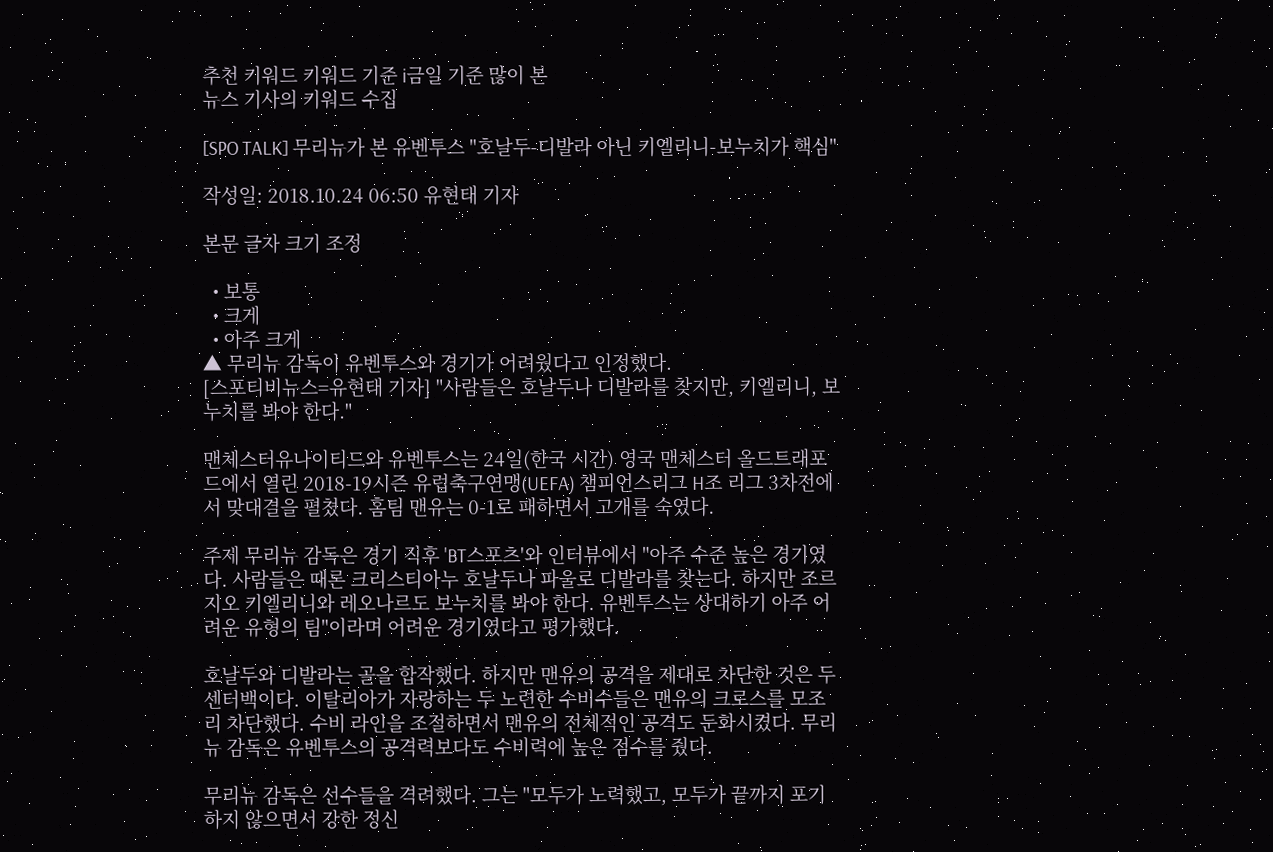추천 키워드 키워드 기준 i금일 기준 많이 본
뉴스 기사의 키워드 수집

[SPO TALK] 무리뉴가 본 유벤투스 "호날두-디발라 아닌 키엘리니-보누치가 핵심"

작성일: 2018.10.24 06:50 유현태 기자

본문 글자 크기 조정

  • 보통
  • 크게
  • 아주 크게
▲ 무리뉴 감독이 유벤투스와 경기가 어려웠다고 인정했다.
[스포티비뉴스=유현태 기자] "사람들은 호날두나 디발라를 찾지만, 키엘리니, 보누치를 봐야 한다."

맨체스터유나이티드와 유벤투스는 24일(한국 시간) 영국 맨체스터 올드트래포드에서 열린 2018-19시즌 유럽축구연맹(UEFA) 챔피언스리그 H조 리그 3차전에서 맞대결을 펼쳤다. 홈팀 맨유는 0-1로 패하면서 고개를 숙였다.

주제 무리뉴 감독은 경기 직후 'BT스포츠'와 인터뷰에서 "아주 수준 높은 경기였다. 사람들은 때론 크리스티아누 호날두나 파울로 디발라를 찾는다. 하지만 조르지오 키엘리니와 레오나르도 보누치를 봐야 한다. 유벤투스는 상대하기 아주 어려운 유형의 팀"이라며 어려운 경기였다고 평가했다.

호날두와 디발라는 골을 합작했다. 하지만 맨유의 공격을 제대로 차단한 것은 두 센터백이다. 이탈리아가 자랑하는 두 노련한 수비수들은 맨유의 크로스를 모조리 차단했다. 수비 라인을 조절하면서 맨유의 전체적인 공격도 둔화시켰다. 무리뉴 감독은 유벤투스의 공격력보다도 수비력에 높은 점수를 줬다.

무리뉴 감독은 선수들을 격려했다. 그는 "모두가 노력했고, 모두가 끝까지 포기하지 않으면서 강한 정신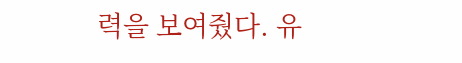력을 보여줬다. 유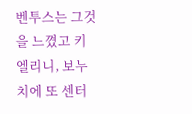벤투스는 그것을 느꼈고 키엘리니, 보누치에 또 센터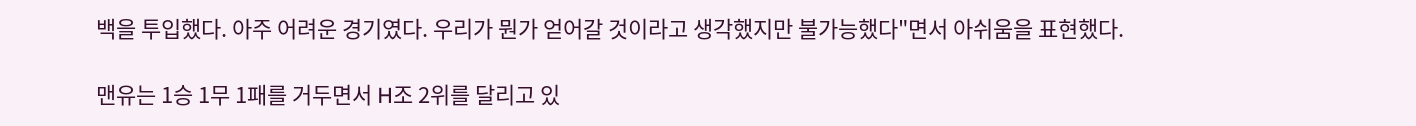백을 투입했다. 아주 어려운 경기였다. 우리가 뭔가 얻어갈 것이라고 생각했지만 불가능했다"면서 아쉬움을 표현했다.

맨유는 1승 1무 1패를 거두면서 H조 2위를 달리고 있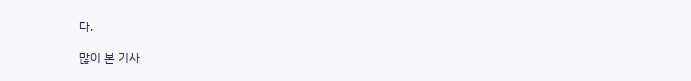다.

많이 본 기사